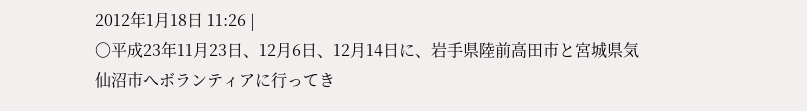2012年1月18日 11:26 |
〇平成23年11月23日、12月6日、12月14日に、岩手県陸前高田市と宮城県気仙沼市へボランティアに行ってき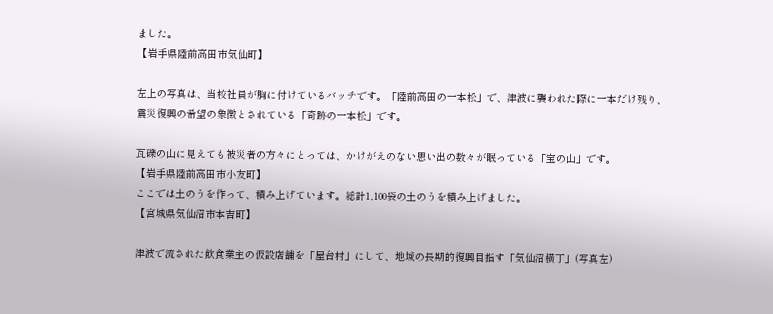ました。
【岩手県陸前高田市気仙町】

左上の写真は、当校社員が胸に付けているバッチです。「陸前高田の一本松」で、津波に襲われた際に一本だけ残り、
震災復興の希望の象徴とされている「奇跡の一本松」です。

瓦礫の山に見えても被災者の方々にとっては、かけがえのない思い出の数々が眠っている「宝の山」です。
【岩手県陸前高田市小友町】
ここでは土のうを作って、積み上げています。総計1,100袋の土のうを積み上げました。
【宮城県気仙沼市本吉町】

津波で流された飲食業主の仮設店舗を「屋台村」にして、地域の長期的復興目指す「気仙沼横丁」(写真左)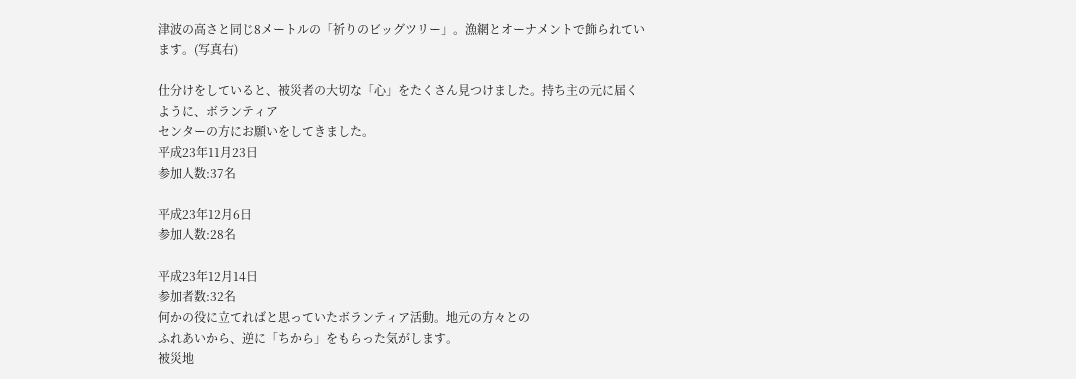津波の高さと同じ8メートルの「祈りのビッグツリー」。漁網とオーナメントで飾られています。(写真右)

仕分けをしていると、被災者の大切な「心」をたくさん見つけました。持ち主の元に届くように、ボランティア
センターの方にお願いをしてきました。
平成23年11月23日
参加人数:37名

平成23年12月6日
参加人数:28名

平成23年12月14日
参加者数:32名
何かの役に立てればと思っていたボランティア活動。地元の方々との
ふれあいから、逆に「ちから」をもらった気がします。
被災地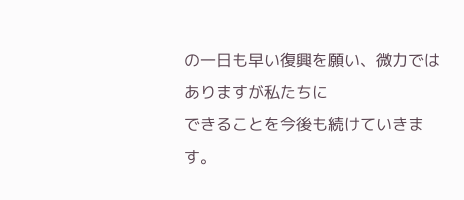の一日も早い復興を願い、微力ではありますが私たちに
できることを今後も続けていきます。